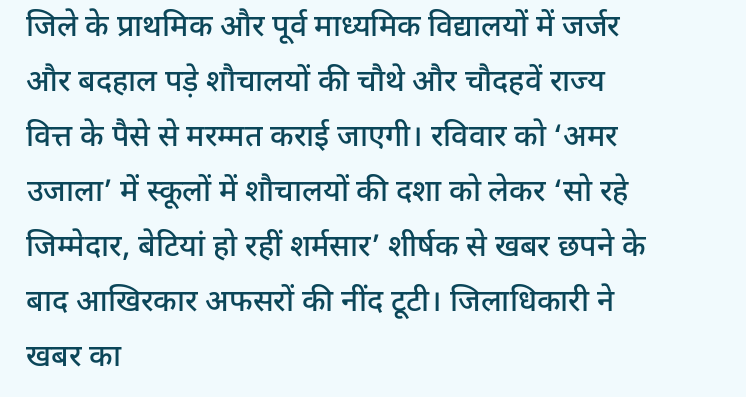जिले के प्राथमिक और पूर्व माध्यमिक विद्यालयों में जर्जर और बदहाल पड़े शौचालयों की चौथे और चौदहवें राज्य वित्त के पैसे से मरम्मत कराई जाएगी। रविवार को ‘अमर उजाला’ में स्कूलों में शौचालयों की दशा को लेकर ‘सो रहे जिम्मेदार, बेटियां हो रहीं शर्मसार’ शीर्षक से खबर छपने के बाद आखिरकार अफसरों की नींद टूटी। जिलाधिकारी ने खबर का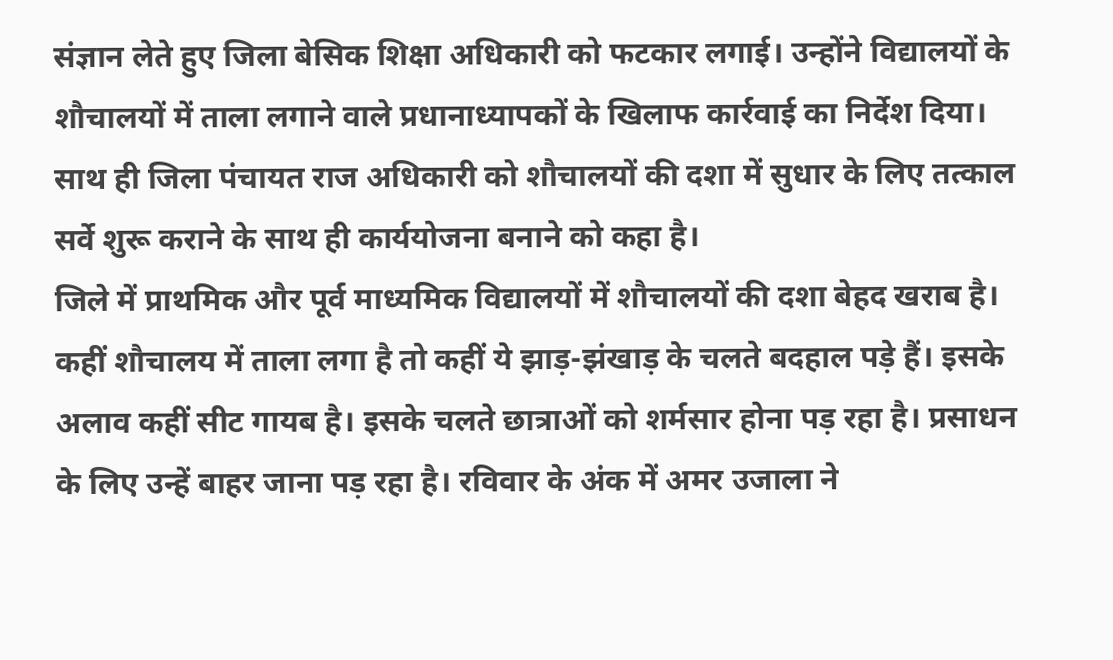संज्ञान लेते हुए जिला बेसिक शिक्षा अधिकारी को फटकार लगाई। उन्होंने विद्यालयों के शौचालयों में ताला लगाने वाले प्रधानाध्यापकों के खिलाफ कार्रवाई का निर्देश दिया। साथ ही जिला पंचायत राज अधिकारी को शौचालयों की दशा में सुधार के लिए तत्काल सर्वे शुरू कराने के साथ ही कार्ययोजना बनाने को कहा है।
जिले में प्राथमिक और पूर्व माध्यमिक विद्यालयों में शौचालयों की दशा बेहद खराब है। कहीं शौचालय में ताला लगा है तो कहीं ये झाड़-झंखाड़ के चलते बदहाल पड़े हैं। इसके अलाव कहीं सीट गायब है। इसके चलते छात्राओं को शर्मसार होना पड़ रहा है। प्रसाधन के लिए उन्हें बाहर जाना पड़ रहा है। रविवार के अंक में अमर उजाला ने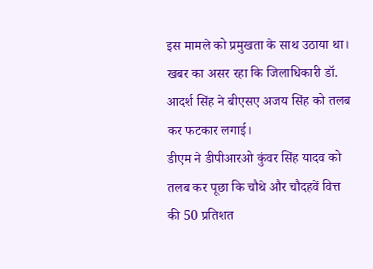इस मामले को प्रमुखता के साथ उठाया था। खबर का असर रहा कि जिलाधिकारी डॉ. आदर्श सिंह ने बीएसए अजय सिंह को तलब कर फटकार लगाई।
डीएम ने डीपीआरओ कुंवर सिंह यादव को तलब कर पूछा कि चौथे और चौदहवें वित्त की 50 प्रतिशत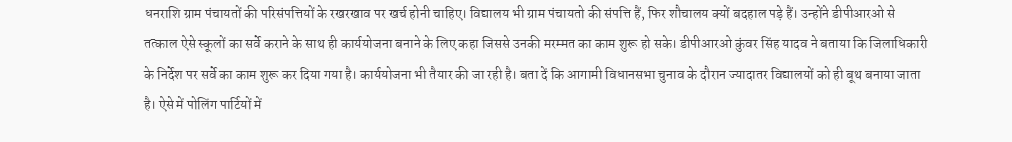धनराशि ग्राम पंचायतों की परिसंपत्तियों के रखरखाव पर खर्च होनी चाहिए। विद्यालय भी ग्राम पंचायतो की संपत्ति हैं, फिर शौचालय क्यों बदहाल पड़े हैं। उन्होंने डीपीआरओ से तत्काल ऐसे स्कूलों का सर्वे कराने के साथ ही कार्ययोजना बनाने के लिए कहा जिससे उनकी मरम्मत का काम शुरू हो सके। डीपीआरओ कुंवर सिंह यादव ने बताया कि जिलाधिकारी के निर्देश पर सर्वे का काम शुरू कर दिया गया है। कार्ययोजना भी तैयार की जा रही है। बता दें कि आगामी विधानसभा चुनाव के दौरान ज्यादातर विद्यालयों को ही बूथ बनाया जाता है। ऐसे में पोलिंग पार्टियों में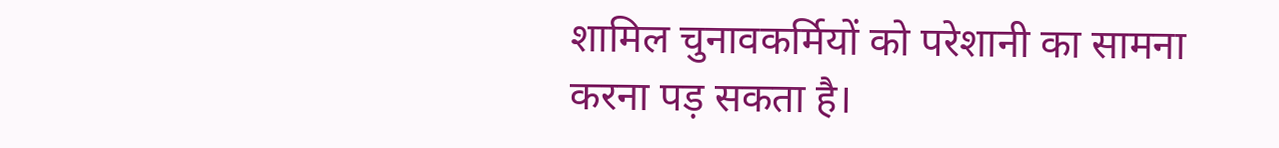शामिल चुनावकर्मियों को परेशानी का सामना करना पड़ सकता है।